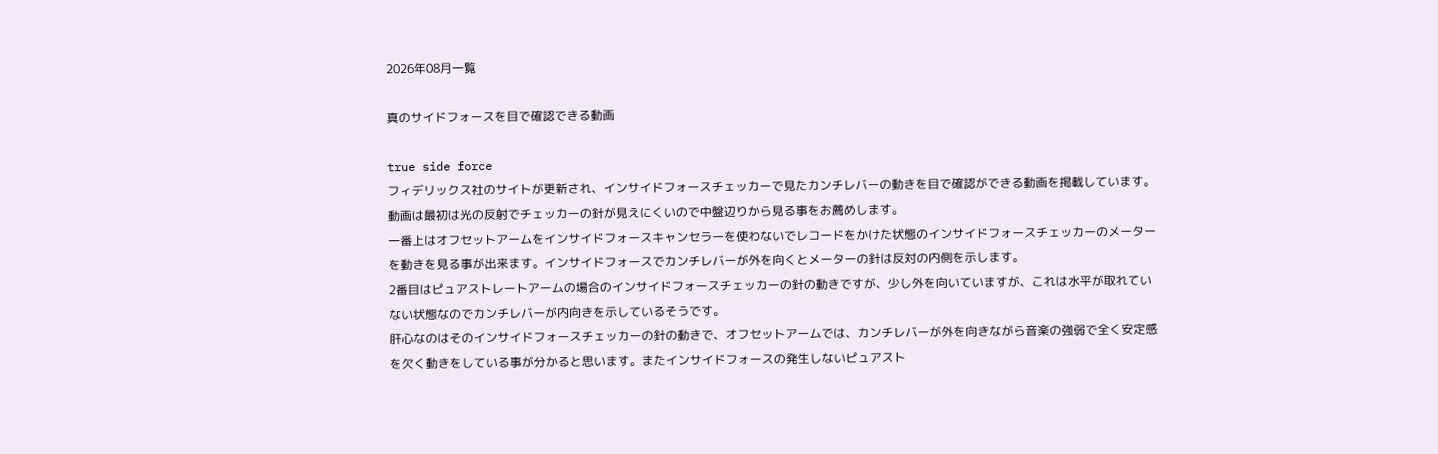2026年08月一覧

真のサイドフォースを目で確認できる動画

true side force
フィデリックス社のサイトが更新され、インサイドフォースチェッカーで見たカンチレバーの動きを目で確認ができる動画を掲載しています。
動画は最初は光の反射でチェッカーの針が見えにくいので中盤辺りから見る事をお薦めします。
一番上はオフセットアームをインサイドフォースキャンセラーを使わないでレコードをかけた状態のインサイドフォースチェッカーのメーターを動きを見る事が出来ます。インサイドフォースでカンチレバーが外を向くとメーターの針は反対の内側を示します。
2番目はピュアストレートアームの場合のインサイドフォースチェッカーの針の動きですが、少し外を向いていますが、これは水平が取れていない状態なのでカンチレバーが内向きを示しているそうです。
肝心なのはそのインサイドフォースチェッカーの針の動きで、オフセットアームでは、カンチレバーが外を向きながら音楽の強弱で全く安定感を欠く動きをしている事が分かると思います。またインサイドフォースの発生しないピュアスト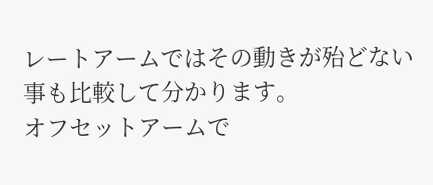レートアームではその動きが殆どない事も比較して分かります。
オフセットアームで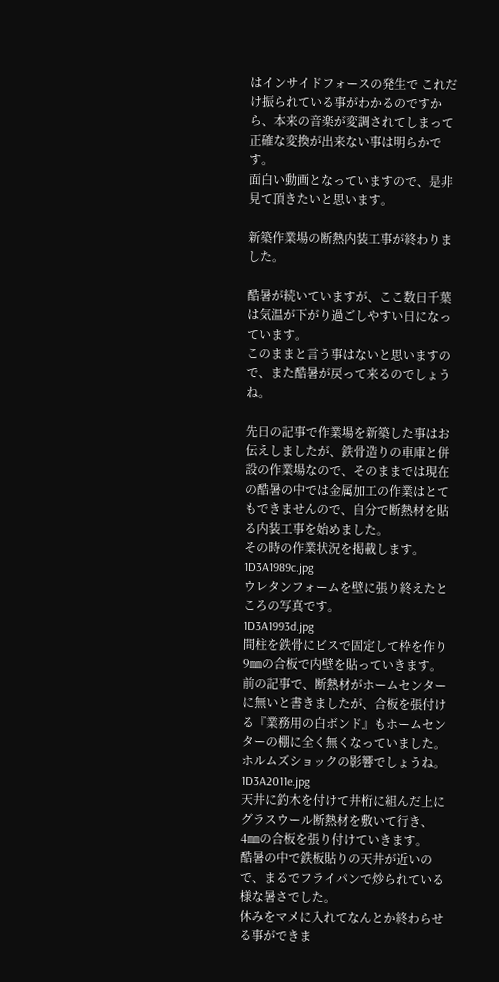はインサイドフォースの発生で これだけ振られている事がわかるのですから、本来の音楽が変調されてしまって正確な変換が出来ない事は明らかです。
面白い動画となっていますので、是非見て頂きたいと思います。

新築作業場の断熱内装工事が終わりました。

酷暑が続いていますが、ここ数日千葉は気温が下がり過ごしやすい日になっています。
このままと言う事はないと思いますので、また酷暑が戻って来るのでしょうね。

先日の記事で作業場を新築した事はお伝えしましたが、鉄骨造りの車庫と併設の作業場なので、そのままでは現在の酷暑の中では金属加工の作業はとてもできませんので、自分で断熱材を貼る内装工事を始めました。
その時の作業状況を掲載します。
1D3A1989c.jpg
ウレタンフォームを壁に張り終えたところの写真です。
1D3A1993d.jpg
間柱を鉄骨にビスで固定して枠を作り9㎜の合板で内壁を貼っていきます。
前の記事で、断熱材がホームセンターに無いと書きましたが、合板を張付ける『業務用の白ボンド』もホームセンターの棚に全く無くなっていました。ホルムズショックの影響でしょうね。
1D3A2011e.jpg
天井に釣木を付けて井桁に組んだ上にグラスウール断熱材を敷いて行き、4㎜の合板を張り付けていきます。
酷暑の中で鉄板貼りの天井が近いので、まるでフライパンで炒られている様な暑さでした。
休みをマメに入れてなんとか終わらせる事ができま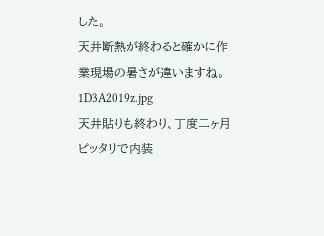した。
天井断熱が終わると確かに作業現場の暑さが違いますね。
1D3A2019z.jpg
天井貼りも終わり、丁度二ヶ月ピッタリで内装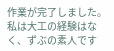作業が完了しました。
私は大工の経験はなく、ずぶの素人です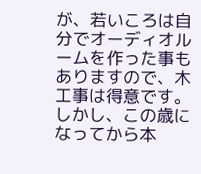が、若いころは自分でオーディオルームを作った事もありますので、木工事は得意です。
しかし、この歳になってから本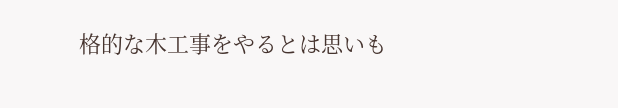格的な木工事をやるとは思いも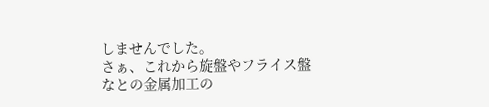しませんでした。
さぁ、これから旋盤やフライス盤なとの金属加工の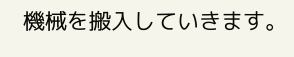機械を搬入していきます。